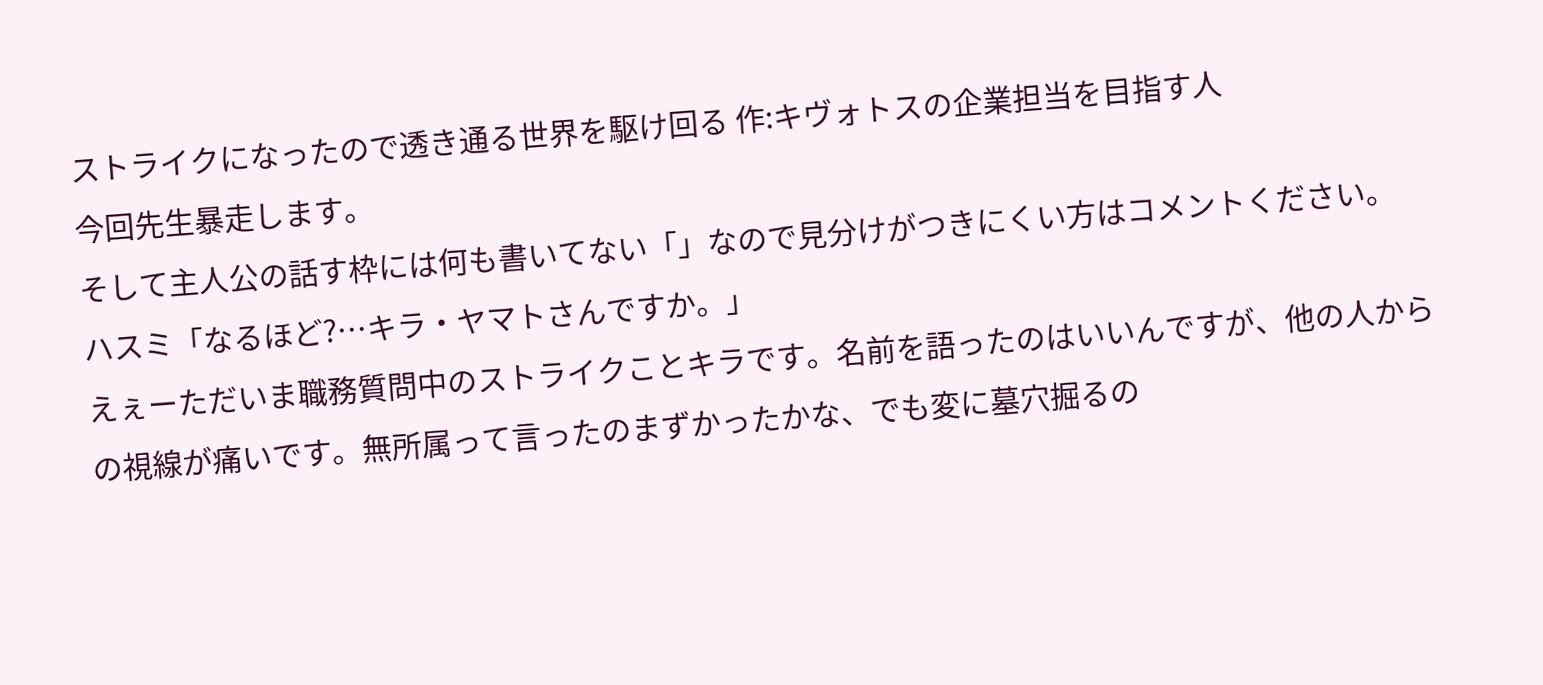ストライクになったので透き通る世界を駆け回る 作:キヴォトスの企業担当を目指す人
今回先生暴走します。
そして主人公の話す枠には何も書いてない「」なので見分けがつきにくい方はコメントください。
ハスミ「なるほど?…キラ・ヤマトさんですか。」
えぇーただいま職務質問中のストライクことキラです。名前を語ったのはいいんですが、他の人からの視線が痛いです。無所属って言ったのまずかったかな、でも変に墓穴掘るの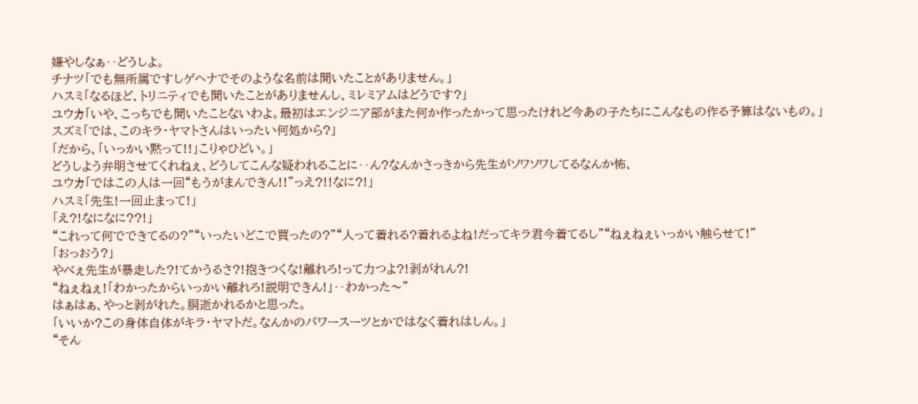嫌やしなぁ‥どうしよ。
チナツ「でも無所属ですしゲヘナでそのような名前は聞いたことがありません。」
ハスミ「なるほど、トリニティでも聞いたことがありませんし、ミレミアムはどうです?」
ユウカ「いや、こっちでも聞いたことないわよ。最初はエンジニア部がまた何か作ったかって思ったけれど今あの子たちにこんなもの作る予算はないもの。」
スズミ「では、このキラ・ヤマトさんはいったい何処から?」
「だから、「いっかい黙って!!」こりゃひどい。」
どうしよう弁明させてくれねぇ、どうしてこんな疑われることに‥ん?なんかさっきから先生がソワソワしてるなんか怖、
ユウカ「ではこの人は一回“もうがまんできん!!”っえ?!!なに?!」
ハスミ「先生!一回止まって!」
「え?!なになに??!」
“これって何でできてるの?”“いったいどこで買ったの?”“人って着れる?着れるよね!だってキラ君今着てるし”“ねぇねぇいっかい触らせて!”
「おっおう?」
やべぇ先生が暴走した?!てかうるさ?!抱きつくな!離れろ!って力つよ?!剥がれん?!
“ねぇねぇ!「わかったからいっかい離れろ!説明できん!」‥わかった〜”
はぁはぁ、やっと剥がれた。胴逝かれるかと思った。
「いいか?この身体自体がキラ・ヤマトだ。なんかのパワースーツとかではなく着れはしん。」
“そん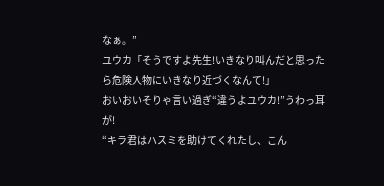なぁ。”
ユウカ「そうですよ先生!いきなり叫んだと思ったら危険人物にいきなり近づくなんて!」
おいおいそりゃ言い過ぎ“違うよユウカ!”うわっ耳が!
“キラ君はハスミを助けてくれたし、こん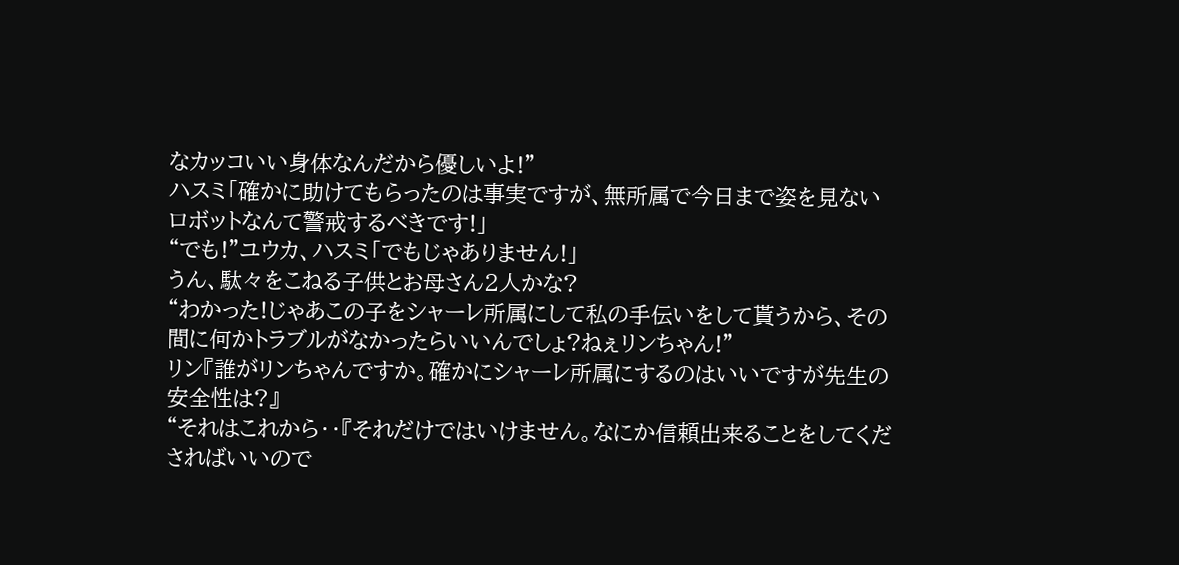なカッコいい身体なんだから優しいよ!”
ハスミ「確かに助けてもらったのは事実ですが、無所属で今日まで姿を見ないロボットなんて警戒するべきです!」
“でも!”ユウカ、ハスミ「でもじゃありません!」
うん、駄々をこねる子供とお母さん2人かな?
“わかった!じゃあこの子をシャーレ所属にして私の手伝いをして貰うから、その間に何かトラブルがなかったらいいんでしょ?ねぇリンちゃん!”
リン『誰がリンちゃんですか。確かにシャーレ所属にするのはいいですが先生の安全性は?』
“それはこれから‥『それだけではいけません。なにか信頼出来ることをしてくださればいいので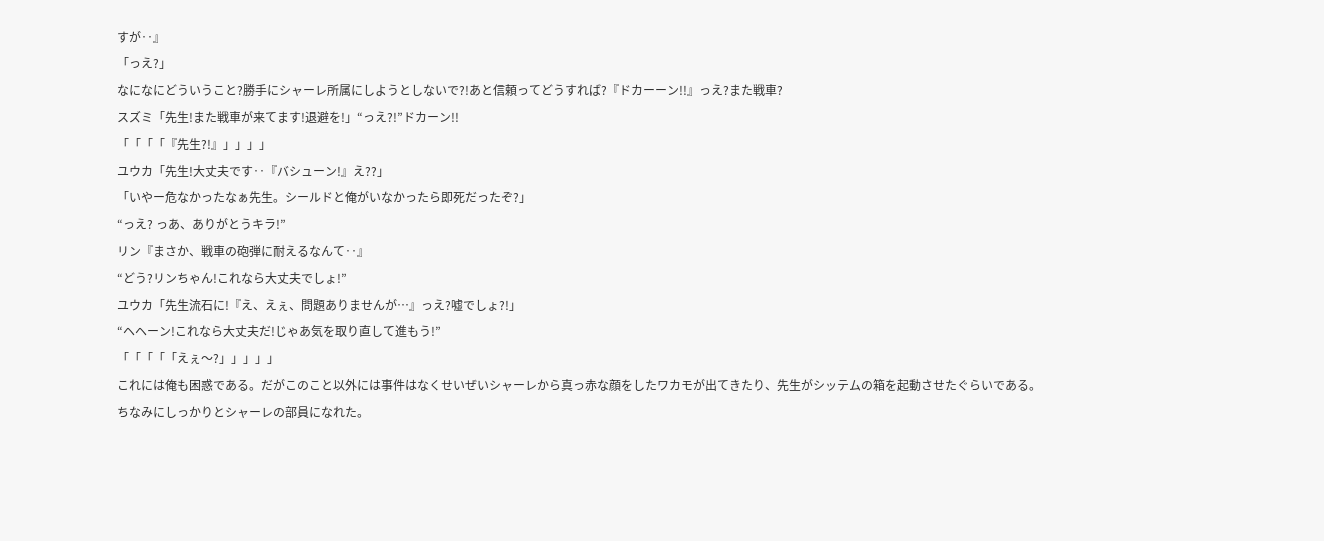すが‥』
「っえ?」
なになにどういうこと?勝手にシャーレ所属にしようとしないで?!あと信頼ってどうすれば?『ドカーーン!!』っえ?また戦車?
スズミ「先生!また戦車が来てます!退避を!」“っえ?!”ドカーン!!
「「「「『先生?!』」」」」
ユウカ「先生!大丈夫です‥『バシューン!』え??」
「いやー危なかったなぁ先生。シールドと俺がいなかったら即死だったぞ?」
“っえ? っあ、ありがとうキラ!”
リン『まさか、戦車の砲弾に耐えるなんて‥』
“どう?リンちゃん!これなら大丈夫でしょ!”
ユウカ「先生流石に!『え、えぇ、問題ありませんが…』っえ?嘘でしょ?!」
“ヘヘーン!これなら大丈夫だ!じゃあ気を取り直して進もう!”
「「「「「えぇ〜?」」」」」
これには俺も困惑である。だがこのこと以外には事件はなくせいぜいシャーレから真っ赤な顔をしたワカモが出てきたり、先生がシッテムの箱を起動させたぐらいである。
ちなみにしっかりとシャーレの部員になれた。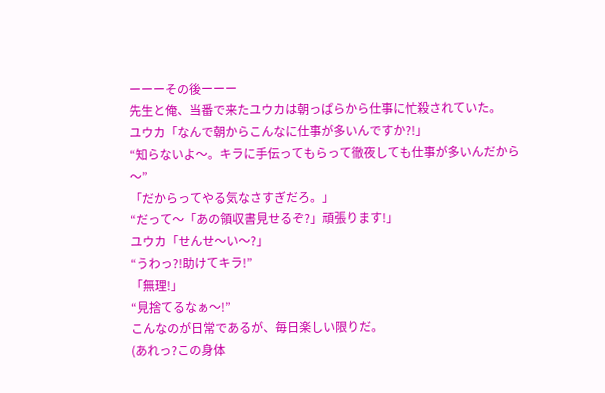ーーーその後ーーー
先生と俺、当番で来たユウカは朝っぱらから仕事に忙殺されていた。
ユウカ「なんで朝からこんなに仕事が多いんですか?!」
“知らないよ〜。キラに手伝ってもらって徹夜しても仕事が多いんだから〜”
「だからってやる気なさすぎだろ。」
“だって〜「あの領収書見せるぞ?」頑張ります!」
ユウカ「せんせ〜い〜?」
“うわっ?!助けてキラ!”
「無理!」
“見捨てるなぁ〜!”
こんなのが日常であるが、毎日楽しい限りだ。
(あれっ?この身体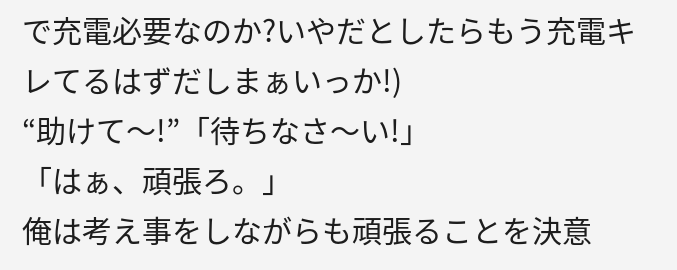で充電必要なのか?いやだとしたらもう充電キレてるはずだしまぁいっか!)
“助けて〜!”「待ちなさ〜い!」
「はぁ、頑張ろ。」
俺は考え事をしながらも頑張ることを決意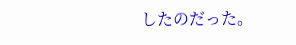したのだった。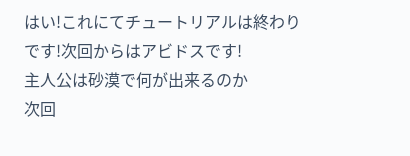はい!これにてチュートリアルは終わりです!次回からはアビドスです!
主人公は砂漠で何が出来るのか
次回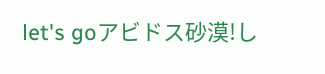let's goアビドス砂漠!し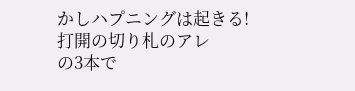かしハプニングは起きる!
打開の切り札のアレ
の3本で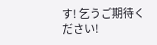す! 乞うご期待ください!